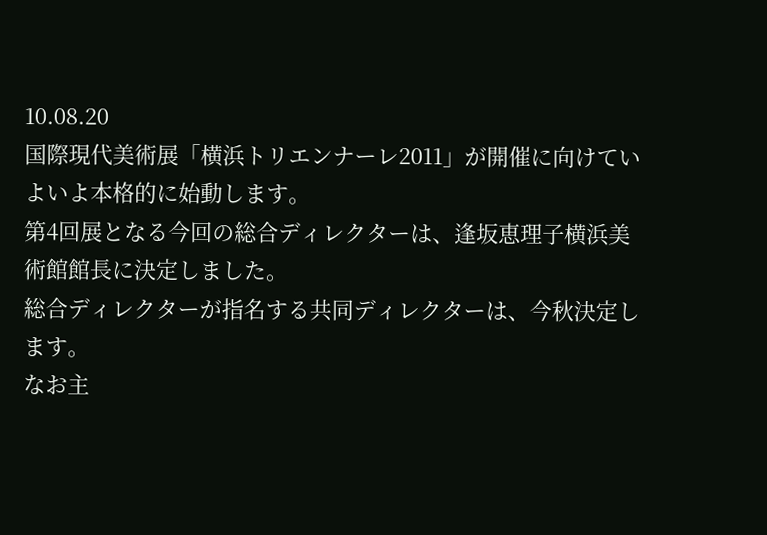10.08.20
国際現代美術展「横浜トリエンナーレ2011」が開催に向けていよいよ本格的に始動します。
第4回展となる今回の総合ディレクターは、逢坂恵理子横浜美術館館長に決定しました。
総合ディレクターが指名する共同ディレクターは、今秋決定します。
なお主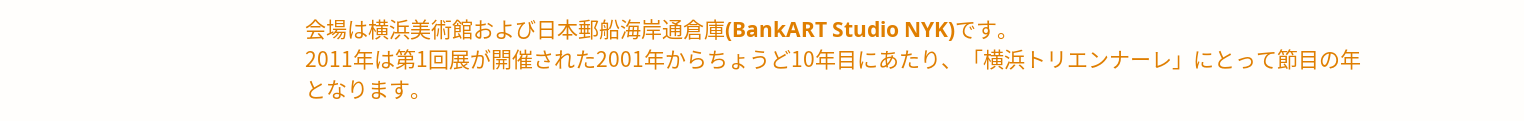会場は横浜美術館および日本郵船海岸通倉庫(BankART Studio NYK)です。
2011年は第1回展が開催された2001年からちょうど10年目にあたり、「横浜トリエンナーレ」にとって節目の年となります。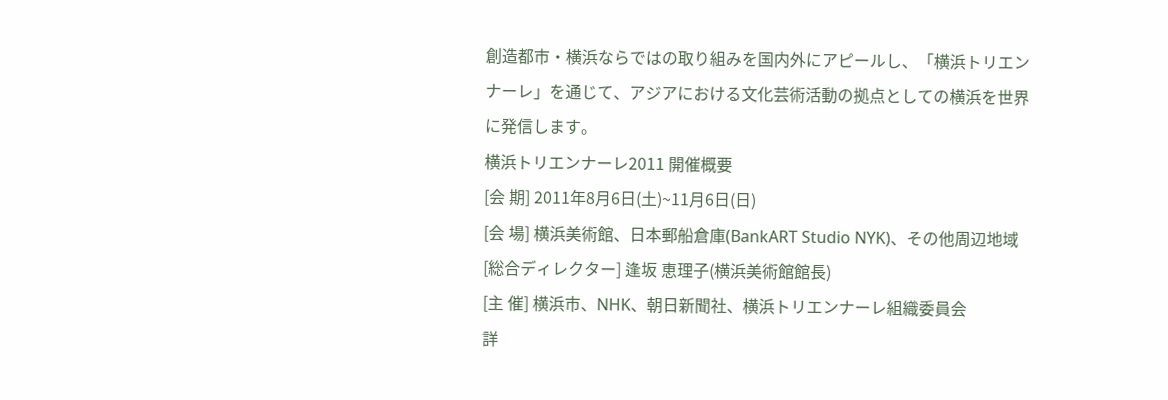創造都市・横浜ならではの取り組みを国内外にアピールし、「横浜トリエンナーレ」を通じて、アジアにおける文化芸術活動の拠点としての横浜を世界に発信します。
横浜トリエンナーレ2011 開催概要
[会 期] 2011年8月6日(土)~11月6日(日)
[会 場] 横浜美術館、日本郵船倉庫(BankART Studio NYK)、その他周辺地域
[総合ディレクター] 逢坂 恵理子(横浜美術館館長)
[主 催] 横浜市、NHK、朝日新聞社、横浜トリエンナーレ組織委員会
詳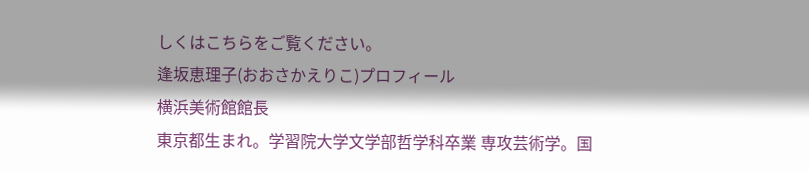しくはこちらをご覧ください。
逢坂恵理子(おおさかえりこ)プロフィール
横浜美術館館長
東京都生まれ。学習院大学文学部哲学科卒業 専攻芸術学。国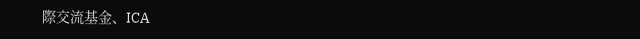際交流基金、ICA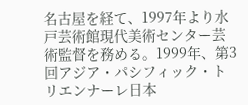名古屋を経て、1997年より水戸芸術館現代美術センター芸術監督を務める。1999年、第3回アジア・パシフィック・トリエンナーレ日本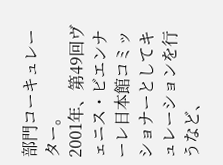部門コーキュレーター。
2001年、第49回ヴェニス・ビエンナーレ日本館コミッショナーとしてキュレーションを行うなど、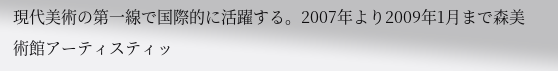現代美術の第一線で国際的に活躍する。2007年より2009年1月まで森美術館アーティスティッ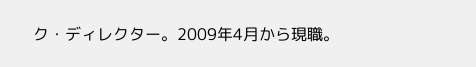ク・ディレクター。2009年4月から現職。